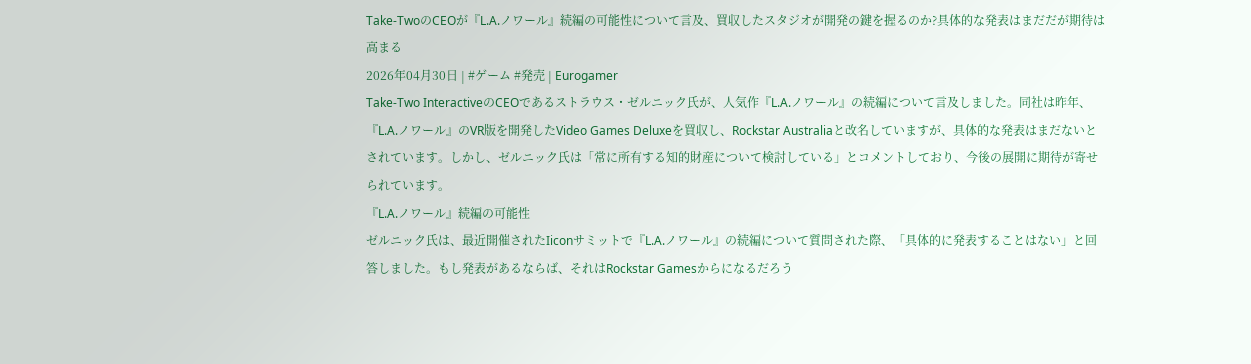Take-TwoのCEOが『L.A.ノワール』続編の可能性について言及、買収したスタジオが開発の鍵を握るのか?具体的な発表はまだだが期待は高まる
2026年04月30日 | #ゲーム #発売 | Eurogamer
Take-Two InteractiveのCEOであるストラウス・ゼルニック氏が、人気作『L.A.ノワール』の続編について言及しました。同社は昨年、『L.A.ノワール』のVR版を開発したVideo Games Deluxeを買収し、Rockstar Australiaと改名していますが、具体的な発表はまだないとされています。しかし、ゼルニック氏は「常に所有する知的財産について検討している」とコメントしており、今後の展開に期待が寄せられています。
『L.A.ノワール』続編の可能性
ゼルニック氏は、最近開催されたIiconサミットで『L.A.ノワール』の続編について質問された際、「具体的に発表することはない」と回答しました。もし発表があるならば、それはRockstar Gamesからになるだろう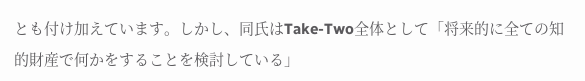とも付け加えています。しかし、同氏はTake-Two全体として「将来的に全ての知的財産で何かをすることを検討している」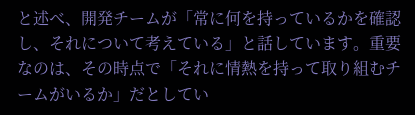と述べ、開発チームが「常に何を持っているかを確認し、それについて考えている」と話しています。重要なのは、その時点で「それに情熱を持って取り組むチームがいるか」だとしてい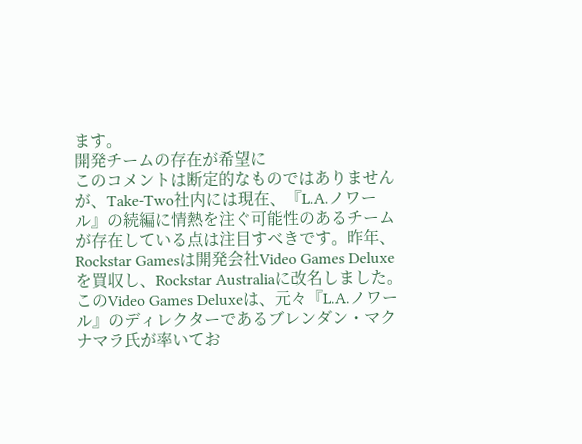ます。
開発チームの存在が希望に
このコメントは断定的なものではありませんが、Take-Two社内には現在、『L.A.ノワール』の続編に情熱を注ぐ可能性のあるチームが存在している点は注目すべきです。昨年、Rockstar Gamesは開発会社Video Games Deluxeを買収し、Rockstar Australiaに改名しました。このVideo Games Deluxeは、元々『L.A.ノワール』のディレクターであるブレンダン・マクナマラ氏が率いてお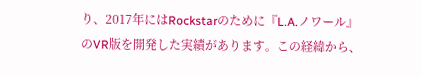り、2017年にはRockstarのために『L.A.ノワール』のVR版を開発した実績があります。この経緯から、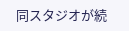同スタジオが続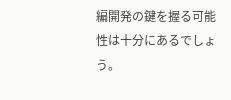編開発の鍵を握る可能性は十分にあるでしょう。